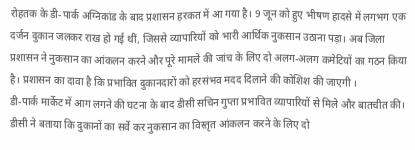रोहतक के डी-पार्क अग्निकांड के बाद प्रशासन हरकत में आ गया है। 9 जून को हुए भीषण हादसे में लगभग एक दर्जन दुकान जलकर राख हो गई थीं, जिससे व्यापारियों को भारी आर्थिक नुकसान उठाना पड़ा। अब जिला प्रशासन ने नुकसान का आंकलन करने और पूरे मामले की जांच के लिए दो अलग-अलग कमेटियों का गठन किया है। प्रशासन का दावा है कि प्रभावित दुकानदारों को हरसंभव मदद दिलाने की कोशिश की जाएगी ।
डी-पार्क मार्केट में आग लगने की घटना के बाद डीसी सचिन गुप्ता प्रभावित व्यापारियों से मिले और बातचीत की। डीसी ने बताया कि दुकानों का सर्वे कर नुकसान का विस्तृत आंकलन करने के लिए दो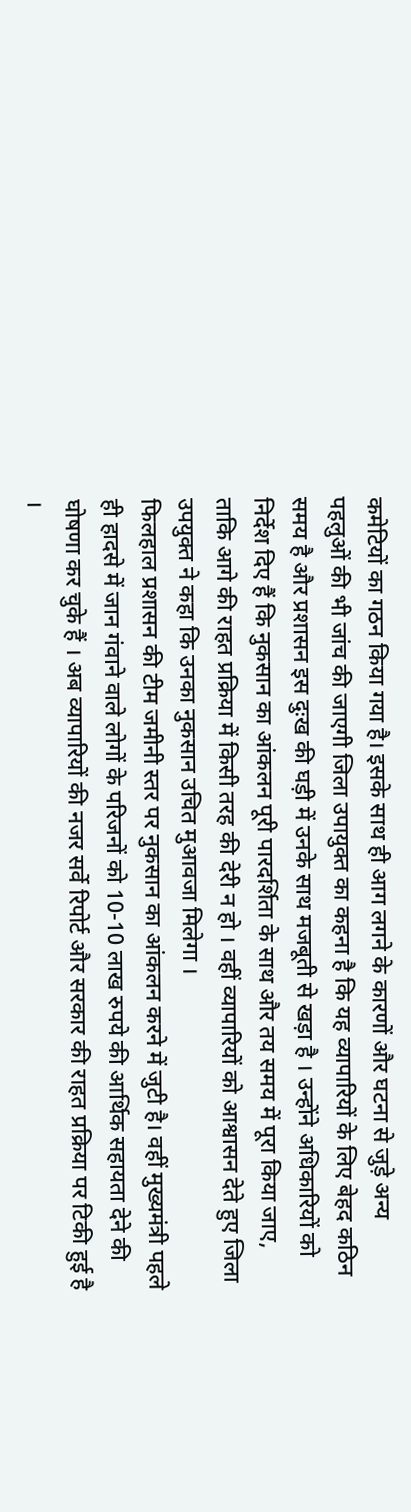कमेटियों का गठन किया गया है। इसके साथ ही आग लगने के कारणों और घटना से जुड़े अन्य पहलुओं की भी जांच की जाएगी जिला उपायुक्त का कहना है कि यह व्यापारियों के लिए बेहद कठिन समय है और प्रशासन इस दुःख की घड़ी में उनके साथ मजबूती से खड़ा है । उन्होंने अधिकारियों को निर्देश दिए हैं कि नुकसान का आंकलन पूरी पारदर्शिता के साथ और तय समय में पूरा किया जाए, ताकि आगे की राहत प्रक्रिया में किसी तरह की देरी न हो । वहीं व्यापारियों को आश्वासन देते हुए जिला उपयुक्त ने कहा कि उनका नुकसान उचित मुआवजा मिलेगा ।
फिलहाल प्रशासन की टीम जमीनी स्तर पर नुकसान का आंकलन करने में जुटी है। वहीं मुख्यमंत्री पहले ही हादसे में जान गंवाने वाले लोगों के परिजनों को 10-10 लाख रुपये की आर्थिक सहायता देने की घोषणा कर चुके हैं । अब व्यापारियों की नजर सर्वे रिपोर्ट और सरकार की राहत प्रक्रिया पर टिकी हुई है ।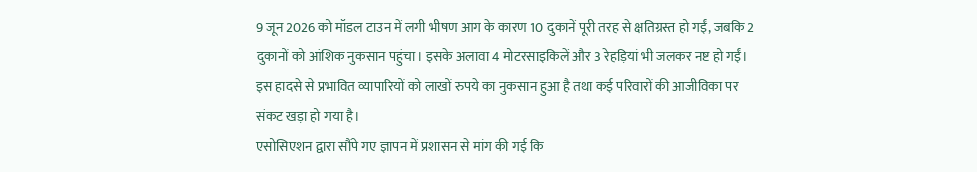9 जून 2026 को मॉडल टाउन में लगी भीषण आग के कारण 10 दुकानें पूरी तरह से क्षतिग्रस्त हो गईं, जबकि 2 दुकानों को आंशिक नुकसान पहुंचा। इसके अलावा 4 मोटरसाइकिलें और 3 रेहड़ियां भी जलकर नष्ट हो गईं। इस हादसे से प्रभावित व्यापारियों को लाखों रुपये का नुकसान हुआ है तथा कई परिवारों की आजीविका पर संकट खड़ा हो गया है।
एसोसिएशन द्वारा सौंपे गए ज्ञापन में प्रशासन से मांग की गई कि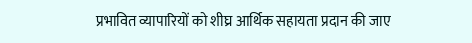प्रभावित व्यापारियों को शीघ्र आर्थिक सहायता प्रदान की जाए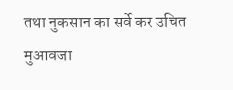तथा नुकसान का सर्वे कर उचित मुआवजा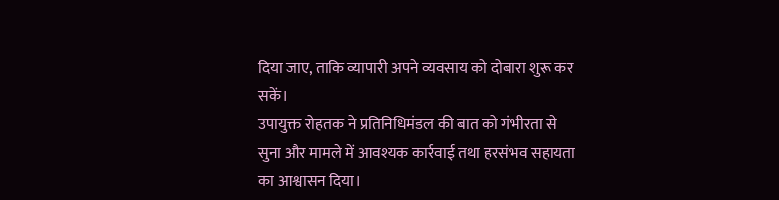दिया जाए, ताकि व्यापारी अपने व्यवसाय को दोबारा शुरू कर सकें।
उपायुक्त रोहतक ने प्रतिनिधिमंडल की बात को गंभीरता से सुना और मामले में आवश्यक कार्रवाई तथा हरसंभव सहायता का आश्वासन दिया।